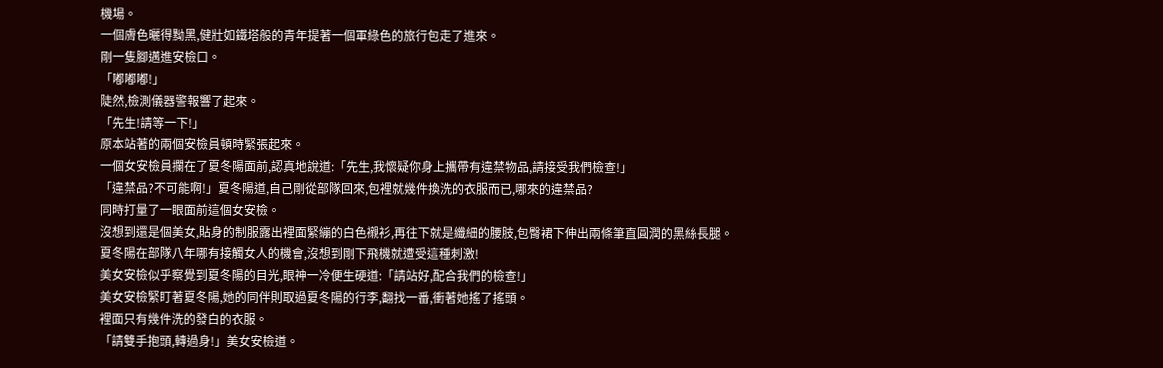機場。
一個膚色曬得黝黑,健壯如鐵塔般的青年提著一個軍綠色的旅行包走了進來。
剛一隻腳邁進安檢口。
「嘟嘟嘟!」
陡然,檢測儀器警報響了起來。
「先生!請等一下!」
原本站著的兩個安檢員頓時緊張起來。
一個女安檢員攔在了夏冬陽面前,認真地說道:「先生,我懷疑你身上攜帶有違禁物品,請接受我們檢查!」
「違禁品?不可能啊!」夏冬陽道,自己剛從部隊回來,包裡就幾件換洗的衣服而已,哪來的違禁品?
同時打量了一眼面前這個女安檢。
沒想到還是個美女,貼身的制服露出裡面緊繃的白色襯衫,再往下就是纖細的腰肢,包臀裙下伸出兩條筆直圓潤的黑絲長腿。
夏冬陽在部隊八年哪有接觸女人的機會,沒想到剛下飛機就遭受這種刺激!
美女安檢似乎察覺到夏冬陽的目光,眼神一冷便生硬道:「請站好,配合我們的檢查!」
美女安檢緊盯著夏冬陽,她的同伴則取過夏冬陽的行李,翻找一番,衝著她搖了搖頭。
裡面只有幾件洗的發白的衣服。
「請雙手抱頭,轉過身!」美女安檢道。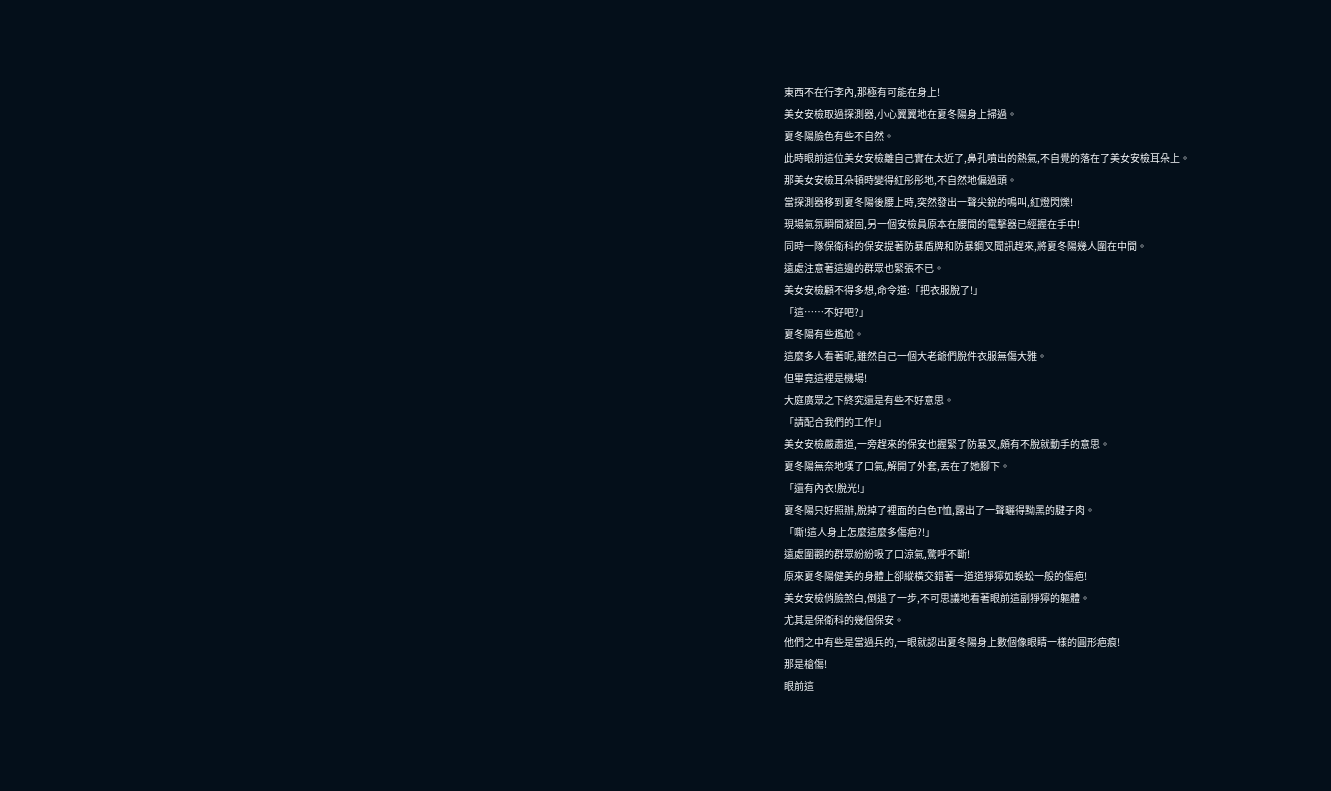東西不在行李內,那極有可能在身上!
美女安檢取過探測器,小心翼翼地在夏冬陽身上掃過。
夏冬陽臉色有些不自然。
此時眼前這位美女安檢離自己實在太近了,鼻孔噴出的熱氣,不自覺的落在了美女安檢耳朵上。
那美女安檢耳朵頓時變得紅彤彤地,不自然地偏過頭。
當探測器移到夏冬陽後腰上時,突然發出一聲尖銳的鳴叫,紅燈閃爍!
現場氣氛瞬間凝固,另一個安檢員原本在腰間的電擊器已經握在手中!
同時一隊保衛科的保安提著防暴盾牌和防暴鋼叉聞訊趕來,將夏冬陽幾人圍在中間。
遠處注意著這邊的群眾也緊張不已。
美女安檢顧不得多想,命令道:「把衣服脫了!」
「這……不好吧?」
夏冬陽有些尷尬。
這麼多人看著呢,雖然自己一個大老爺們脫件衣服無傷大雅。
但畢竟這裡是機場!
大庭廣眾之下終究還是有些不好意思。
「請配合我們的工作!」
美女安檢嚴肅道,一旁趕來的保安也握緊了防暴叉,頗有不脫就動手的意思。
夏冬陽無奈地嘆了口氣,解開了外套,丟在了她腳下。
「還有內衣!脫光!」
夏冬陽只好照辦,脫掉了裡面的白色T恤,露出了一聲曬得黝黑的腱子肉。
「嘶!這人身上怎麼這麼多傷疤?!」
遠處圍觀的群眾紛紛吸了口涼氣,驚呼不斷!
原來夏冬陽健美的身體上卻縱橫交錯著一道道猙獰如蜈蚣一般的傷疤!
美女安檢俏臉煞白,倒退了一步,不可思議地看著眼前這副猙獰的軀體。
尤其是保衛科的幾個保安。
他們之中有些是當過兵的,一眼就認出夏冬陽身上數個像眼睛一樣的圓形疤痕!
那是槍傷!
眼前這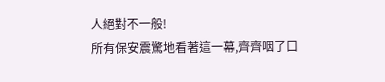人絕對不一般!
所有保安震驚地看著這一幕,齊齊咽了口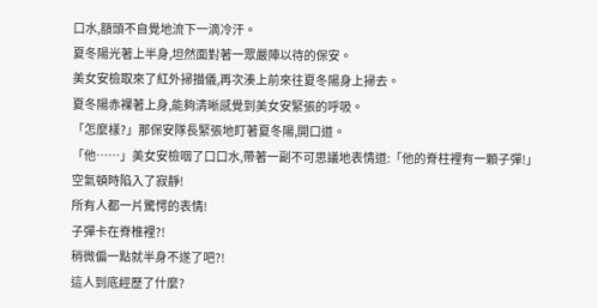口水,額頭不自覺地流下一滴冷汗。
夏冬陽光著上半身,坦然面對著一眾嚴陣以待的保安。
美女安檢取來了紅外掃描儀,再次湊上前來往夏冬陽身上掃去。
夏冬陽赤裸著上身,能夠清晰感覺到美女安緊張的呼吸。
「怎麼樣?」那保安隊長緊張地盯著夏冬陽,開口道。
「他……」美女安檢咽了口口水,帶著一副不可思議地表情道:「他的脊柱裡有一顆子彈!」
空氣頓時陷入了寂靜!
所有人都一片驚愕的表情!
子彈卡在脊椎裡?!
稍微偏一點就半身不遂了吧?!
這人到底經歷了什麼?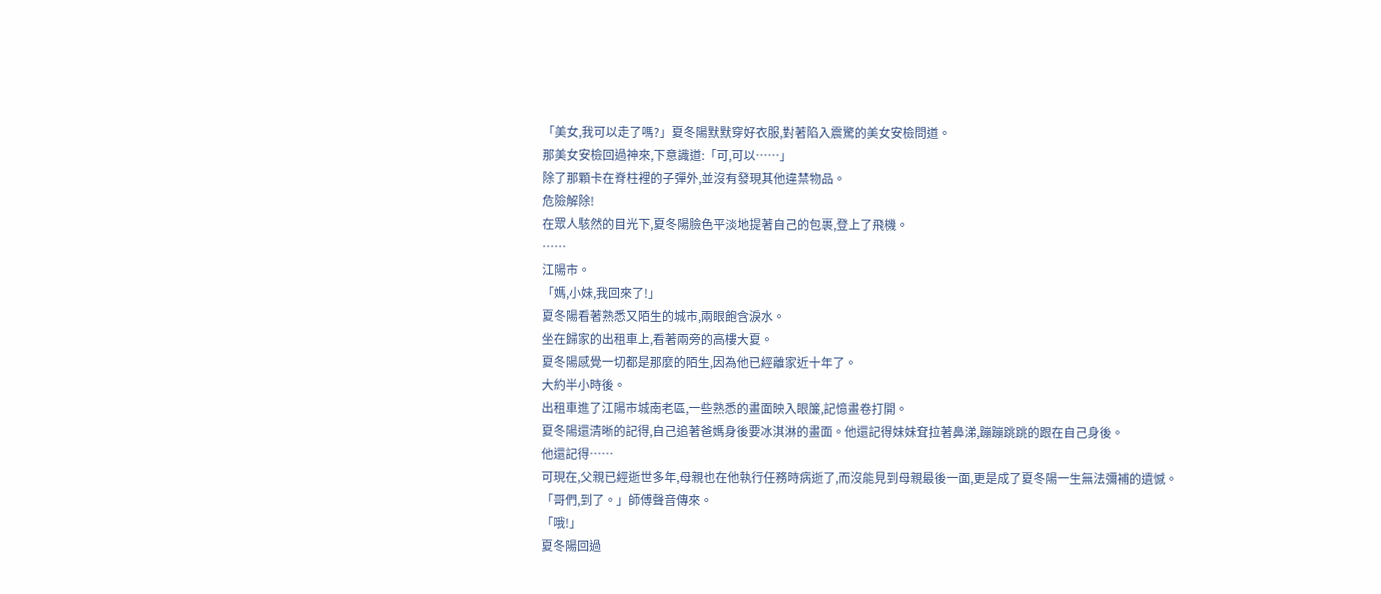「美女,我可以走了嗎?」夏冬陽默默穿好衣服,對著陷入震驚的美女安檢問道。
那美女安檢回過神來,下意識道:「可,可以……」
除了那顆卡在脊柱裡的子彈外,並沒有發現其他違禁物品。
危險解除!
在眾人駭然的目光下,夏冬陽臉色平淡地提著自己的包裹,登上了飛機。
……
江陽市。
「媽,小妹,我回來了!」
夏冬陽看著熟悉又陌生的城市,兩眼飽含淚水。
坐在歸家的出租車上,看著兩旁的高樓大夏。
夏冬陽感覺一切都是那麼的陌生,因為他已經離家近十年了。
大約半小時後。
出租車進了江陽市城南老區,一些熟悉的畫面映入眼簾,記憶畫卷打開。
夏冬陽還清晰的記得,自己追著爸媽身後要冰淇淋的畫面。他還記得妹妹耷拉著鼻涕,蹦蹦跳跳的跟在自己身後。
他還記得……
可現在,父親已經逝世多年,母親也在他執行任務時病逝了,而沒能見到母親最後一面,更是成了夏冬陽一生無法彌補的遺憾。
「哥們,到了。」師傅聲音傳來。
「哦!」
夏冬陽回過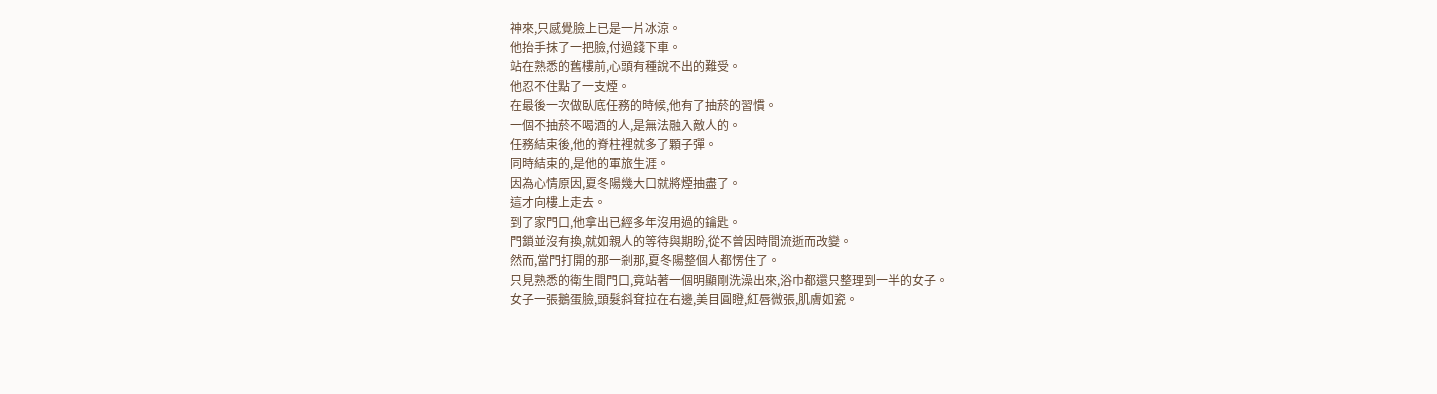神來,只感覺臉上已是一片冰涼。
他抬手抹了一把臉,付過錢下車。
站在熟悉的舊樓前,心頭有種說不出的難受。
他忍不住點了一支煙。
在最後一次做臥底任務的時候,他有了抽菸的習慣。
一個不抽菸不喝酒的人,是無法融入敵人的。
任務結束後,他的脊柱裡就多了顆子彈。
同時結束的,是他的軍旅生涯。
因為心情原因,夏冬陽幾大口就將煙抽盡了。
這才向樓上走去。
到了家門口,他拿出已經多年沒用過的鑰匙。
門鎖並沒有換,就如親人的等待與期盼,從不曾因時間流逝而改變。
然而,當門打開的那一剎那,夏冬陽整個人都愣住了。
只見熟悉的衛生間門口,竟站著一個明顯剛洗澡出來,浴巾都還只整理到一半的女子。
女子一張鵝蛋臉,頭髮斜耷拉在右邊,美目圓瞪,紅唇微張,肌膚如瓷。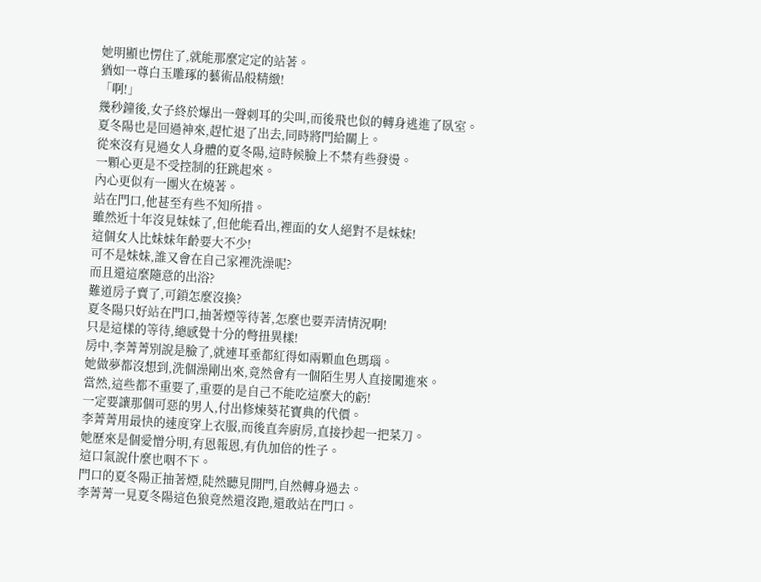她明顯也愣住了,就能那麼定定的站著。
猶如一尊白玉雕琢的藝術品般精緻!
「啊!」
幾秒鐘後,女子終於爆出一聲刺耳的尖叫,而後飛也似的轉身逃進了臥室。
夏冬陽也是回過神來,趕忙退了出去,同時將門給關上。
從來沒有見過女人身體的夏冬陽,這時候臉上不禁有些發燙。
一顆心更是不受控制的狂跳起來。
內心更似有一團火在燒著。
站在門口,他甚至有些不知所措。
雖然近十年沒見妹妹了,但他能看出,裡面的女人絕對不是妹妹!
這個女人比妹妹年齡要大不少!
可不是妹妹,誰又會在自己家裡洗澡呢?
而且還這麼隨意的出浴?
難道房子賣了,可鎖怎麼沒換?
夏冬陽只好站在門口,抽著煙等待著,怎麼也要弄清情況啊!
只是這樣的等待,總感覺十分的彆扭異樣!
房中,李菁菁別說是臉了,就連耳垂都紅得如兩顆血色瑪瑙。
她做夢都沒想到,洗個澡剛出來,竟然會有一個陌生男人直接闖進來。
當然,這些都不重要了,重要的是自己不能吃這麼大的虧!
一定要讓那個可惡的男人,付出修煉葵花寶典的代價。
李菁菁用最快的速度穿上衣服,而後直奔廚房,直接抄起一把菜刀。
她歷來是個愛憎分明,有恩報恩,有仇加倍的性子。
這口氣說什麼也咽不下。
門口的夏冬陽正抽著煙,陡然聽見開門,自然轉身過去。
李菁菁一見夏冬陽這色狼竟然還沒跑,還敢站在門口。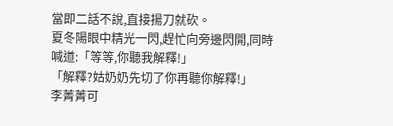當即二話不說,直接揚刀就砍。
夏冬陽眼中精光一閃,趕忙向旁邊閃開,同時喊道:「等等,你聽我解釋!」
「解釋?姑奶奶先切了你再聽你解釋!」
李菁菁可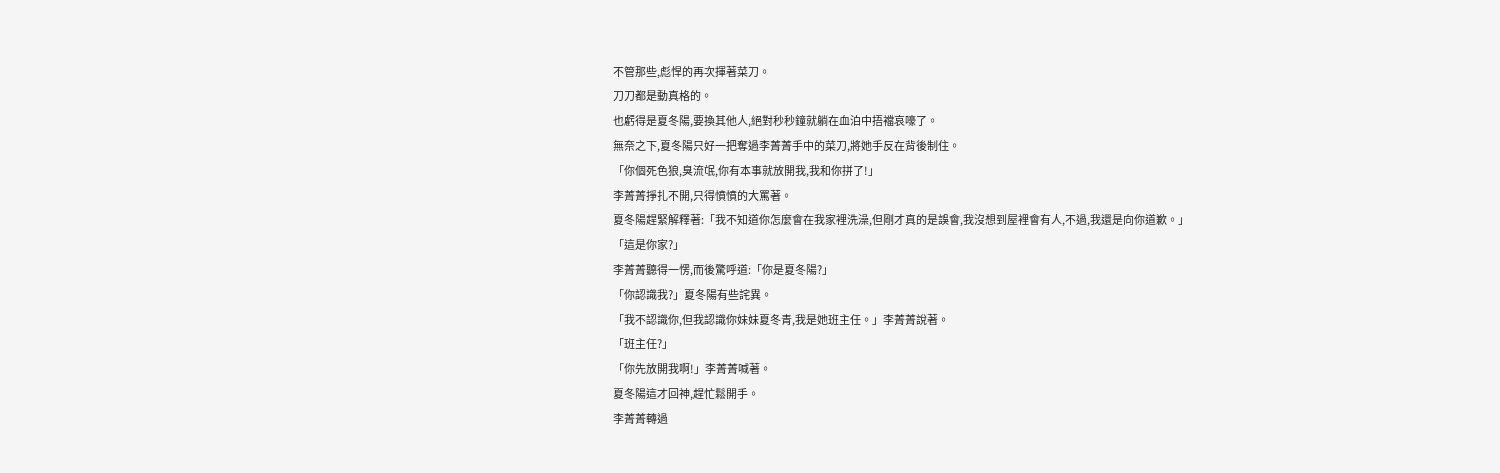不管那些,彪悍的再次揮著菜刀。
刀刀都是動真格的。
也虧得是夏冬陽,要換其他人,絕對秒秒鐘就躺在血泊中捂襠哀嚎了。
無奈之下,夏冬陽只好一把奪過李菁菁手中的菜刀,將她手反在背後制住。
「你個死色狼,臭流氓,你有本事就放開我,我和你拼了!」
李菁菁掙扎不開,只得憤憤的大罵著。
夏冬陽趕緊解釋著:「我不知道你怎麼會在我家裡洗澡,但剛才真的是誤會,我沒想到屋裡會有人,不過,我還是向你道歉。」
「這是你家?」
李菁菁聽得一愣,而後驚呼道:「你是夏冬陽?」
「你認識我?」夏冬陽有些詫異。
「我不認識你,但我認識你妹妹夏冬青,我是她班主任。」李菁菁說著。
「班主任?」
「你先放開我啊!」李菁菁喊著。
夏冬陽這才回神,趕忙鬆開手。
李菁菁轉過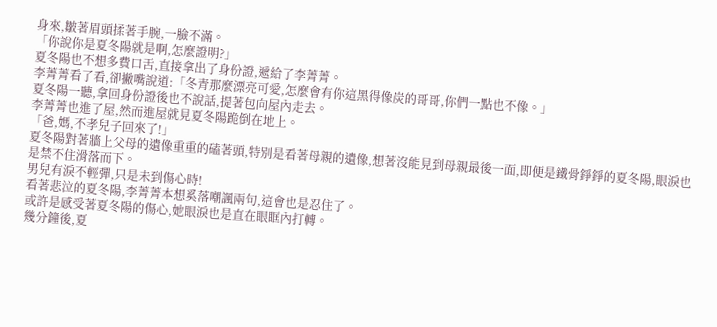身來,皺著眉頭揉著手腕,一臉不滿。
「你說你是夏冬陽就是啊,怎麼證明?」
夏冬陽也不想多費口舌,直接拿出了身份證,遞給了李菁菁。
李菁菁看了看,卻撇嘴說道:「冬青那麼漂亮可愛,怎麼會有你這黑得像炭的哥哥,你們一點也不像。」
夏冬陽一聽,拿回身份證後也不說話,提著包向屋內走去。
李菁菁也進了屋,然而進屋就見夏冬陽跪倒在地上。
「爸,媽,不孝兒子回來了!」
夏冬陽對著牆上父母的遺像重重的磕著頭,特別是看著母親的遺像,想著沒能見到母親最後一面,即便是鐵骨錚錚的夏冬陽,眼淚也是禁不住滑落而下。
男兒有淚不輕彈,只是未到傷心時!
看著悲泣的夏冬陽,李菁菁本想奚落嘲諷兩句,這會也是忍住了。
或許是感受著夏冬陽的傷心,她眼淚也是直在眼眶內打轉。
幾分鐘後,夏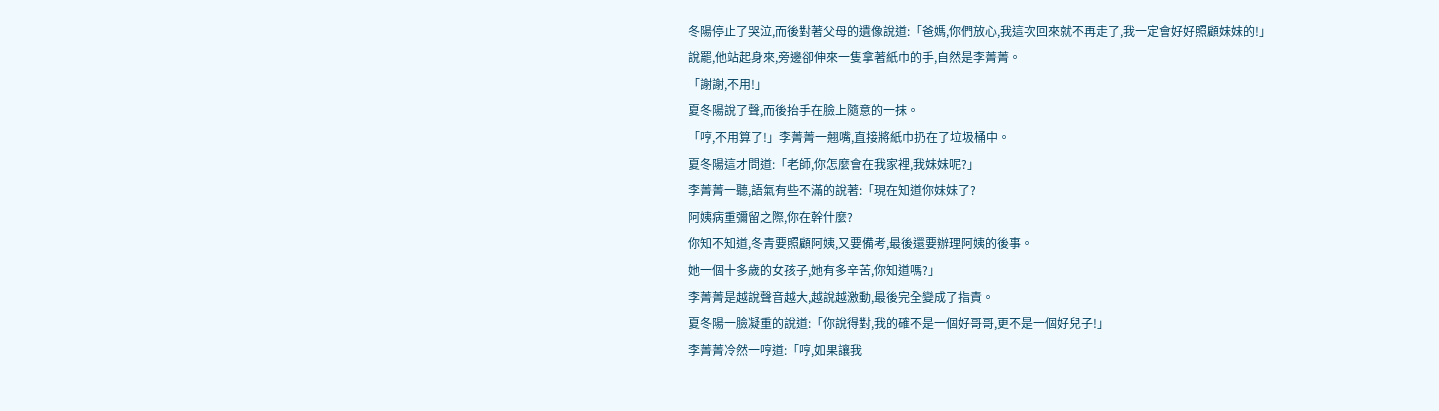冬陽停止了哭泣,而後對著父母的遺像說道:「爸媽,你們放心,我這次回來就不再走了,我一定會好好照顧妹妹的!」
說罷,他站起身來,旁邊卻伸來一隻拿著紙巾的手,自然是李菁菁。
「謝謝,不用!」
夏冬陽說了聲,而後抬手在臉上隨意的一抹。
「哼,不用算了!」李菁菁一翹嘴,直接將紙巾扔在了垃圾桶中。
夏冬陽這才問道:「老師,你怎麼會在我家裡,我妹妹呢?」
李菁菁一聽,語氣有些不滿的說著:「現在知道你妹妹了?
阿姨病重彌留之際,你在幹什麼?
你知不知道,冬青要照顧阿姨,又要備考,最後還要辦理阿姨的後事。
她一個十多歲的女孩子,她有多辛苦,你知道嗎?」
李菁菁是越說聲音越大,越說越激動,最後完全變成了指責。
夏冬陽一臉凝重的說道:「你說得對,我的確不是一個好哥哥,更不是一個好兒子!」
李菁菁冷然一哼道:「哼,如果讓我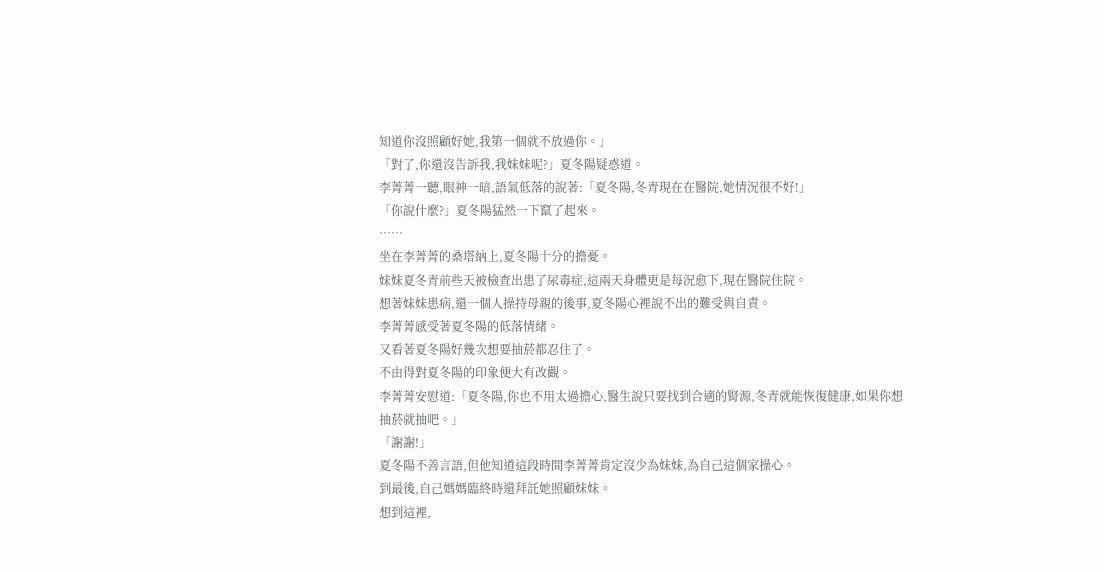知道你沒照顧好她,我第一個就不放過你。」
「對了,你還沒告訴我,我妹妹呢?」夏冬陽疑惑道。
李菁菁一聽,眼神一暗,語氣低落的說著:「夏冬陽,冬青現在在醫院,她情況很不好!」
「你說什麼?」夏冬陽猛然一下竄了起來。
……
坐在李菁菁的桑塔納上,夏冬陽十分的擔憂。
妹妹夏冬青前些天被檢查出患了尿毒症,這兩天身體更是每況愈下,現在醫院住院。
想著妹妹患病,還一個人操持母親的後事,夏冬陽心裡說不出的難受與自責。
李菁菁感受著夏冬陽的低落情緒。
又看著夏冬陽好幾次想要抽菸都忍住了。
不由得對夏冬陽的印象便大有改觀。
李菁菁安慰道:「夏冬陽,你也不用太過擔心,醫生說只要找到合適的腎源,冬青就能恢復健康,如果你想抽菸就抽吧。」
「謝謝!」
夏冬陽不善言語,但他知道這段時間李菁菁肯定沒少為妹妹,為自己這個家操心。
到最後,自己媽媽臨終時還拜託她照顧妹妹。
想到這裡,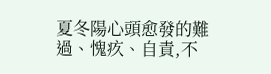夏冬陽心頭愈發的難過、愧疚、自責,不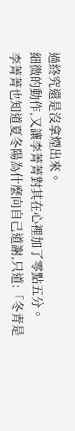過終究還是沒拿煙出來。
細微的動作,又讓李菁菁對其在心裡加了零點五分。
李菁菁也知道夏冬陽為什麼向自己道謝,只道:「冬青是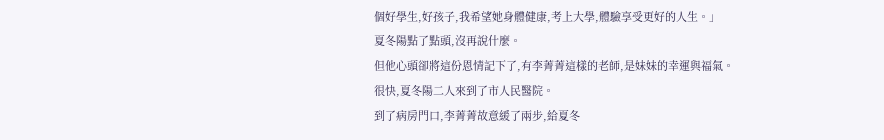個好學生,好孩子,我希望她身體健康,考上大學,體驗享受更好的人生。」
夏冬陽點了點頭,沒再說什麼。
但他心頭卻將這份恩情記下了,有李菁菁這樣的老師,是妹妹的幸運與福氣。
很快,夏冬陽二人來到了市人民醫院。
到了病房門口,李菁菁故意緩了兩步,給夏冬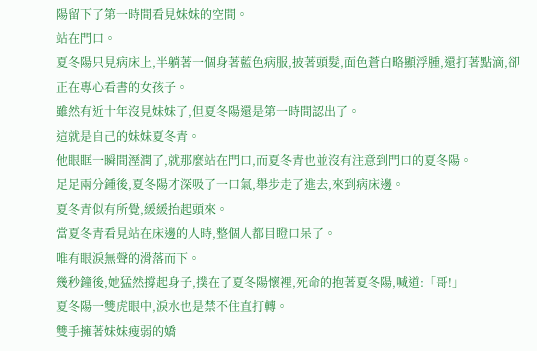陽留下了第一時間看見妹妹的空間。
站在門口。
夏冬陽只見病床上,半躺著一個身著藍色病服,披著頭髮,面色蒼白略顯浮腫,還打著點滴,卻正在專心看書的女孩子。
雖然有近十年沒見妹妹了,但夏冬陽還是第一時間認出了。
這就是自己的妹妹夏冬青。
他眼眶一瞬間溼潤了,就那麼站在門口,而夏冬青也並沒有注意到門口的夏冬陽。
足足兩分鍾後,夏冬陽才深吸了一口氣,舉步走了進去,來到病床邊。
夏冬青似有所覺,緩緩抬起頭來。
當夏冬青看見站在床邊的人時,整個人都目瞪口呆了。
唯有眼淚無聲的滑落而下。
幾秒鐘後,她猛然撐起身子,撲在了夏冬陽懷裡,死命的抱著夏冬陽,喊道:「哥!」
夏冬陽一雙虎眼中,淚水也是禁不住直打轉。
雙手擁著妹妹瘦弱的嬌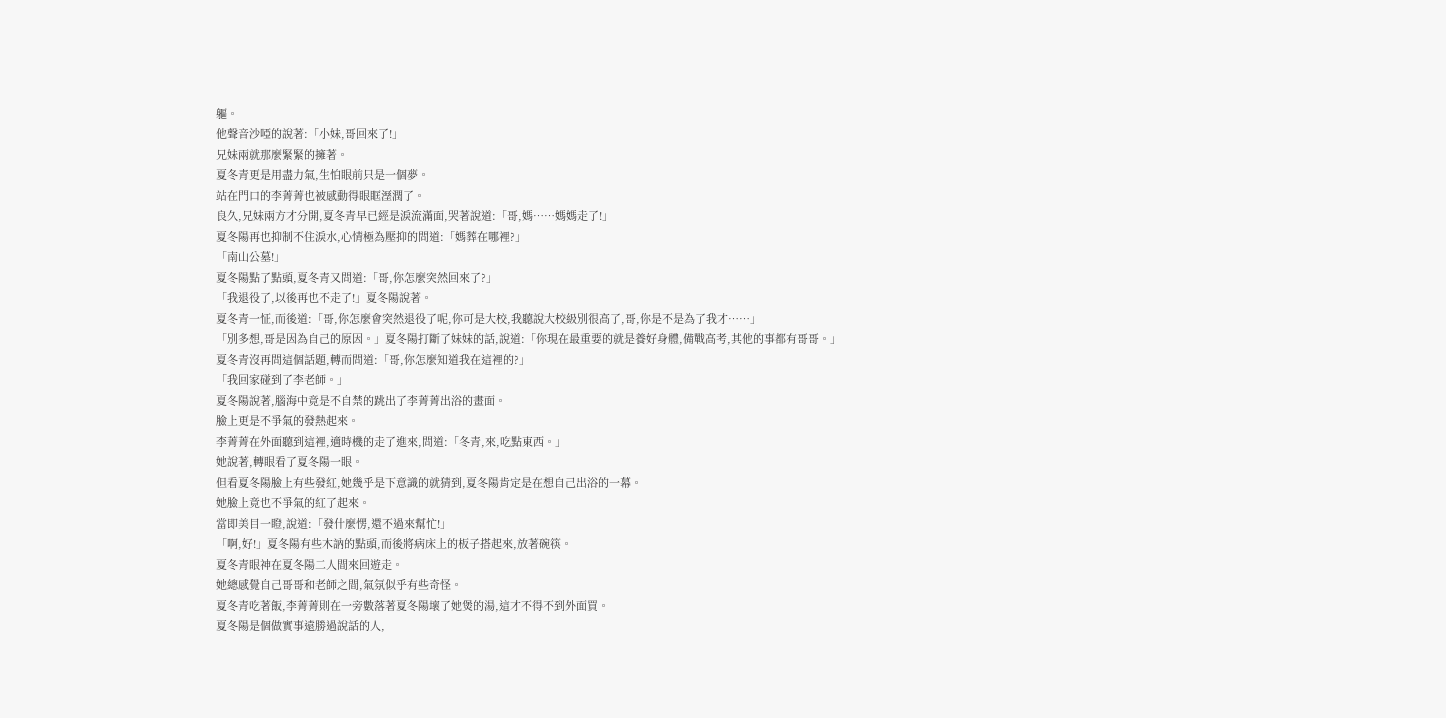軀。
他聲音沙啞的說著:「小妹,哥回來了!」
兄妹兩就那麼緊緊的擁著。
夏冬青更是用盡力氣,生怕眼前只是一個夢。
站在門口的李菁菁也被感動得眼眶溼潤了。
良久,兄妹兩方才分開,夏冬青早已經是淚流滿面,哭著說道:「哥,媽……媽媽走了!」
夏冬陽再也抑制不住淚水,心情極為壓抑的問道:「媽葬在哪裡?」
「南山公墓!」
夏冬陽點了點頭,夏冬青又問道:「哥,你怎麼突然回來了?」
「我退役了,以後再也不走了!」夏冬陽說著。
夏冬青一怔,而後道:「哥,你怎麼會突然退役了呢,你可是大校,我聽說大校級別很高了,哥,你是不是為了我才……」
「別多想,哥是因為自己的原因。」夏冬陽打斷了妹妹的話,說道:「你現在最重要的就是養好身體,備戰高考,其他的事都有哥哥。」
夏冬青沒再問這個話題,轉而問道:「哥,你怎麼知道我在這裡的?」
「我回家碰到了李老師。」
夏冬陽說著,腦海中竟是不自禁的跳出了李菁菁出浴的畫面。
臉上更是不爭氣的發熱起來。
李菁菁在外面聽到這裡,適時機的走了進來,問道:「冬青,來,吃點東西。」
她說著,轉眼看了夏冬陽一眼。
但看夏冬陽臉上有些發紅,她幾乎是下意識的就猜到,夏冬陽肯定是在想自己出浴的一幕。
她臉上竟也不爭氣的紅了起來。
當即美目一瞪,說道:「發什麼愣,還不過來幫忙!」
「啊,好!」夏冬陽有些木訥的點頭,而後將病床上的板子搭起來,放著碗筷。
夏冬青眼神在夏冬陽二人間來回遊走。
她總感覺自己哥哥和老師之間,氣氛似乎有些奇怪。
夏冬青吃著飯,李菁菁則在一旁數落著夏冬陽壞了她煲的湯,這才不得不到外面買。
夏冬陽是個做實事遠勝過說話的人,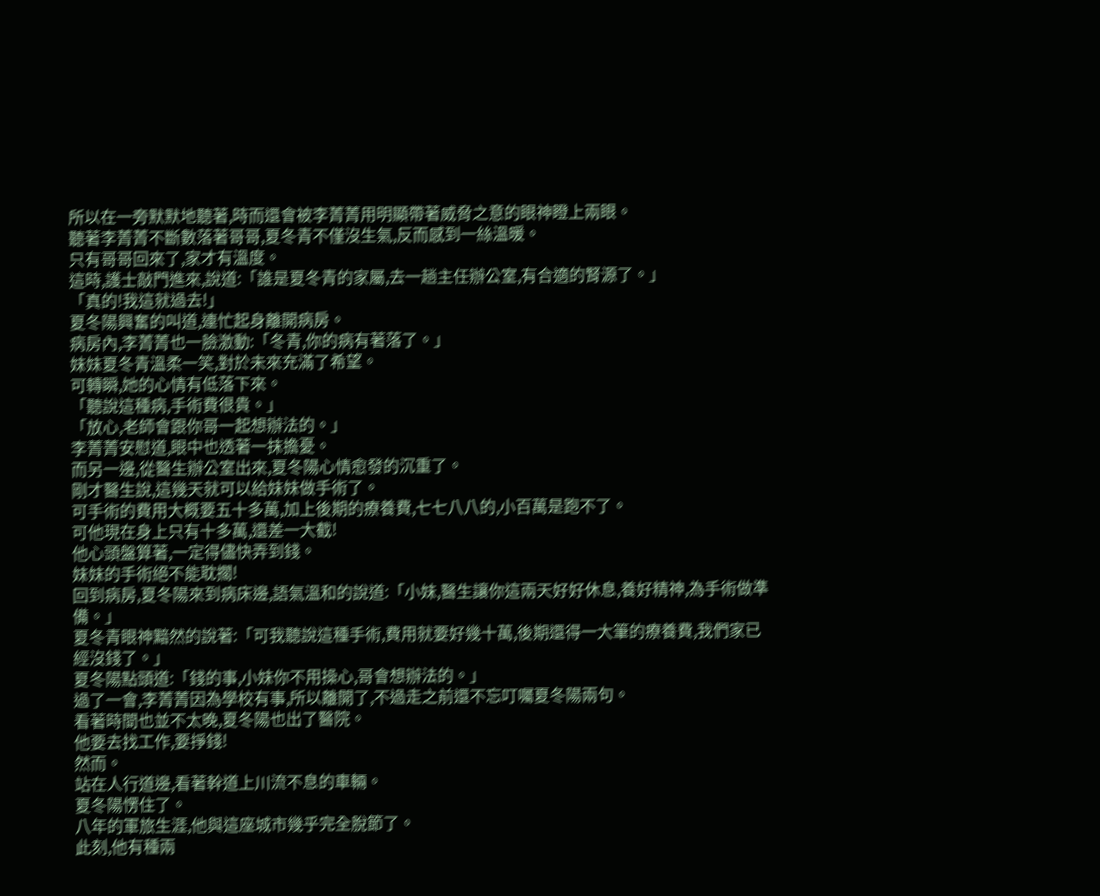所以在一旁默默地聽著,時而還會被李菁菁用明顯帶著威脅之意的眼神瞪上兩眼。
聽著李菁菁不斷數落著哥哥,夏冬青不僅沒生氣,反而感到一絲溫暖。
只有哥哥回來了,家才有溫度。
這時,護士敲門進來,說道:「誰是夏冬青的家屬,去一趟主任辦公室,有合適的腎源了。」
「真的!我這就過去!」
夏冬陽興奮的叫道,連忙起身離開病房。
病房內,李菁菁也一臉激動:「冬青,你的病有著落了。」
妹妹夏冬青溫柔一笑,對於未來充滿了希望。
可轉瞬,她的心情有低落下來。
「聽說這種病,手術費很貴。」
「放心,老師會跟你哥一起想辦法的。」
李菁菁安慰道,眼中也透著一抹擔憂。
而另一邊,從醫生辦公室出來,夏冬陽心情愈發的沉重了。
剛才醫生說,這幾天就可以給妹妹做手術了。
可手術的費用大概要五十多萬,加上後期的療養費,七七八八的,小百萬是跑不了。
可他現在身上只有十多萬,還差一大截!
他心頭盤算著,一定得儘快弄到錢。
妹妹的手術絕不能耽擱!
回到病房,夏冬陽來到病床邊,語氣溫和的說道:「小妹,醫生讓你這兩天好好休息,養好精神,為手術做準備。」
夏冬青眼神黯然的說著:「可我聽說這種手術,費用就要好幾十萬,後期還得一大筆的療養費,我們家已經沒錢了。」
夏冬陽點頭道:「錢的事,小妹你不用操心,哥會想辦法的。」
過了一會,李菁菁因為學校有事,所以離開了,不過走之前還不忘叮囑夏冬陽兩句。
看著時間也並不太晚,夏冬陽也出了醫院。
他要去找工作,要掙錢!
然而。
站在人行道邊,看著幹道上川流不息的車輛。
夏冬陽愣住了。
八年的軍旅生涯,他與這座城市幾乎完全脫節了。
此刻,他有種兩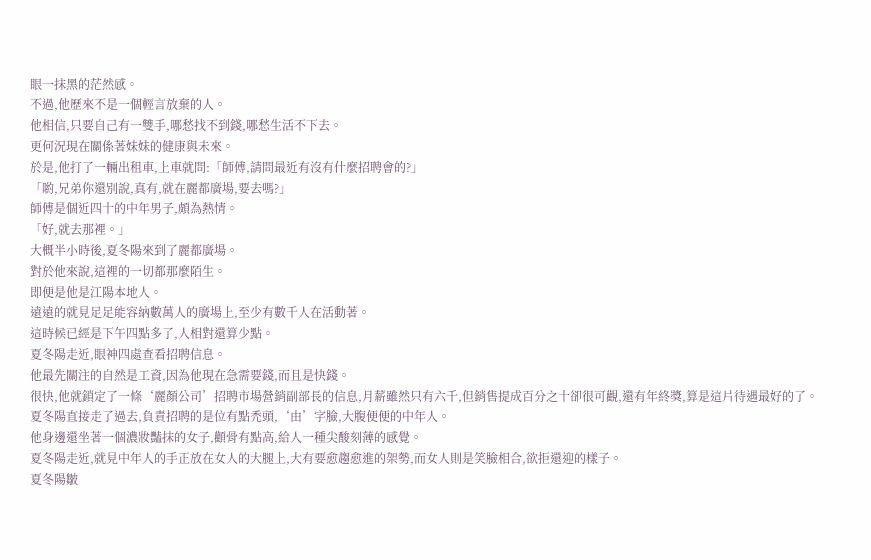眼一抹黑的茫然感。
不過,他歷來不是一個輕言放棄的人。
他相信,只要自己有一雙手,哪愁找不到錢,哪愁生活不下去。
更何況現在關係著妹妹的健康與未來。
於是,他打了一輛出租車,上車就問:「師傅,請問最近有沒有什麼招聘會的?」
「喲,兄弟你還別說,真有,就在麗都廣場,要去嗎?」
師傅是個近四十的中年男子,頗為熱情。
「好,就去那裡。」
大概半小時後,夏冬陽來到了麗都廣場。
對於他來說,這裡的一切都那麼陌生。
即便是他是江陽本地人。
遠遠的就見足足能容納數萬人的廣場上,至少有數千人在活動著。
這時候已經是下午四點多了,人相對還算少點。
夏冬陽走近,眼神四處查看招聘信息。
他最先關注的自然是工資,因為他現在急需要錢,而且是快錢。
很快,他就鎖定了一條‘麗顏公司’招聘市場營銷副部長的信息,月薪雖然只有六千,但銷售提成百分之十卻很可觀,還有年終獎,算是這片待遇最好的了。
夏冬陽直接走了過去,負責招聘的是位有點禿頭,‘由’字臉,大腹便便的中年人。
他身邊還坐著一個濃妝豔抹的女子,顴骨有點高,給人一種尖酸刻薄的感覺。
夏冬陽走近,就見中年人的手正放在女人的大腿上,大有要愈趨愈進的架勢,而女人則是笑臉相合,欲拒還迎的樣子。
夏冬陽皺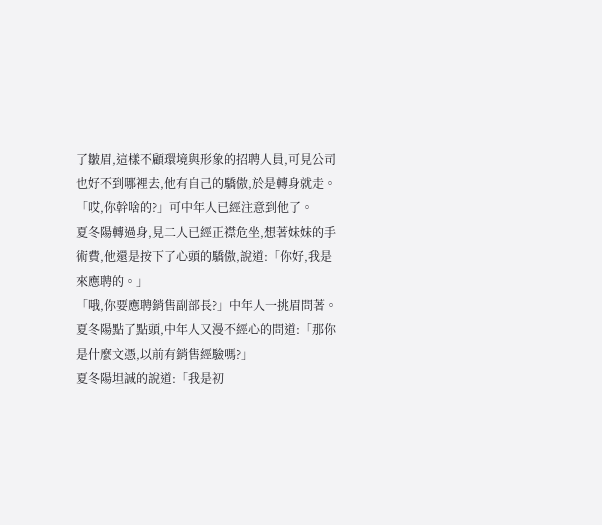了皺眉,這樣不顧環境與形象的招聘人員,可見公司也好不到哪裡去,他有自己的驕傲,於是轉身就走。
「哎,你幹啥的?」可中年人已經注意到他了。
夏冬陽轉過身,見二人已經正襟危坐,想著妹妹的手術費,他還是按下了心頭的驕傲,說道:「你好,我是來應聘的。」
「哦,你要應聘銷售副部長?」中年人一挑眉問著。
夏冬陽點了點頭,中年人又漫不經心的問道:「那你是什麼文憑,以前有銷售經驗嗎?」
夏冬陽坦誠的說道:「我是初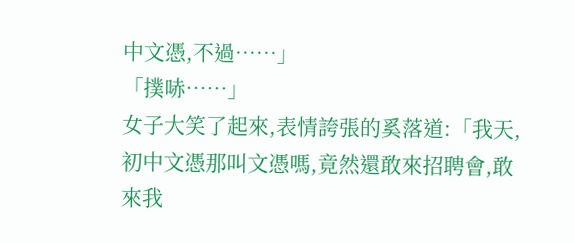中文憑,不過……」
「撲哧……」
女子大笑了起來,表情誇張的奚落道:「我天,初中文憑那叫文憑嗎,竟然還敢來招聘會,敢來我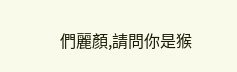們麗顏,請問你是猴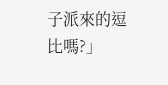子派來的逗比嗎?」